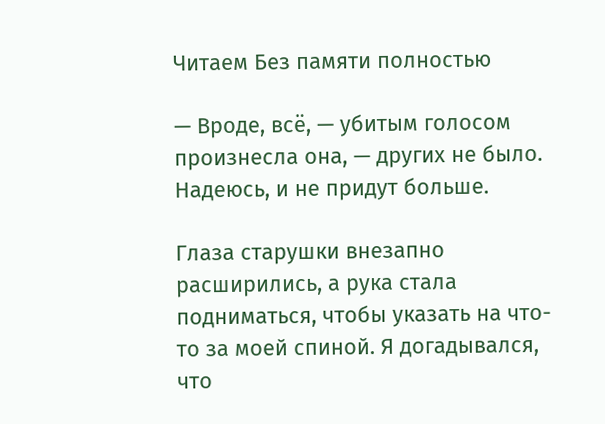Читаем Без памяти полностью

— Вроде, всё, — убитым голосом произнесла она, — других не было. Надеюсь, и не придут больше.

Глаза старушки внезапно расширились, а рука стала подниматься, чтобы указать на что-то за моей спиной. Я догадывался, что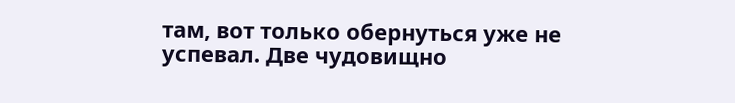там, вот только обернуться уже не успевал. Две чудовищно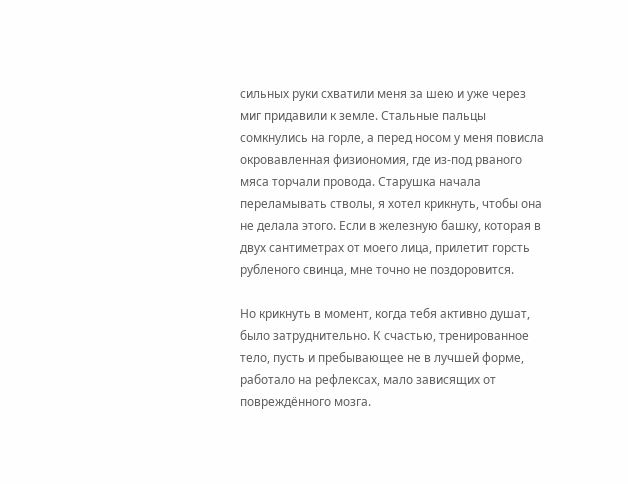сильных руки схватили меня за шею и уже через миг придавили к земле. Стальные пальцы сомкнулись на горле, а перед носом у меня повисла окровавленная физиономия, где из-под рваного мяса торчали провода. Старушка начала переламывать стволы, я хотел крикнуть, чтобы она не делала этого. Если в железную башку, которая в двух сантиметрах от моего лица, прилетит горсть рубленого свинца, мне точно не поздоровится.

Но крикнуть в момент, когда тебя активно душат, было затруднительно. К счастью, тренированное тело, пусть и пребывающее не в лучшей форме, работало на рефлексах, мало зависящих от повреждённого мозга.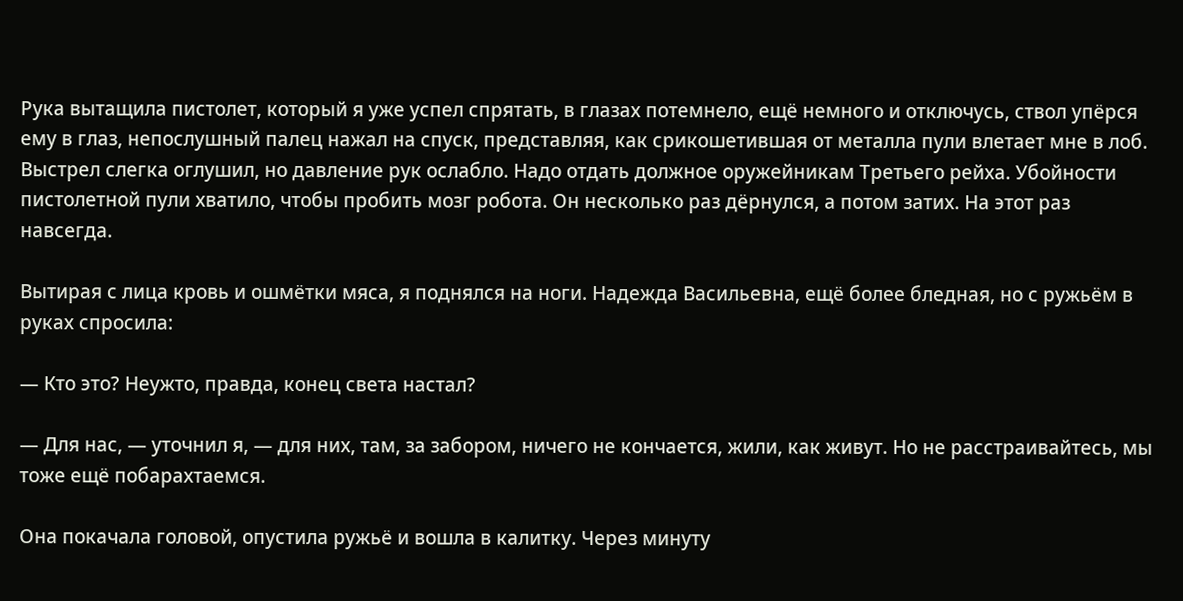Рука вытащила пистолет, который я уже успел спрятать, в глазах потемнело, ещё немного и отключусь, ствол упёрся ему в глаз, непослушный палец нажал на спуск, представляя, как срикошетившая от металла пули влетает мне в лоб. Выстрел слегка оглушил, но давление рук ослабло. Надо отдать должное оружейникам Третьего рейха. Убойности пистолетной пули хватило, чтобы пробить мозг робота. Он несколько раз дёрнулся, а потом затих. На этот раз навсегда.

Вытирая с лица кровь и ошмётки мяса, я поднялся на ноги. Надежда Васильевна, ещё более бледная, но с ружьём в руках спросила:

— Кто это? Неужто, правда, конец света настал?

— Для нас, — уточнил я, — для них, там, за забором, ничего не кончается, жили, как живут. Но не расстраивайтесь, мы тоже ещё побарахтаемся.

Она покачала головой, опустила ружьё и вошла в калитку. Через минуту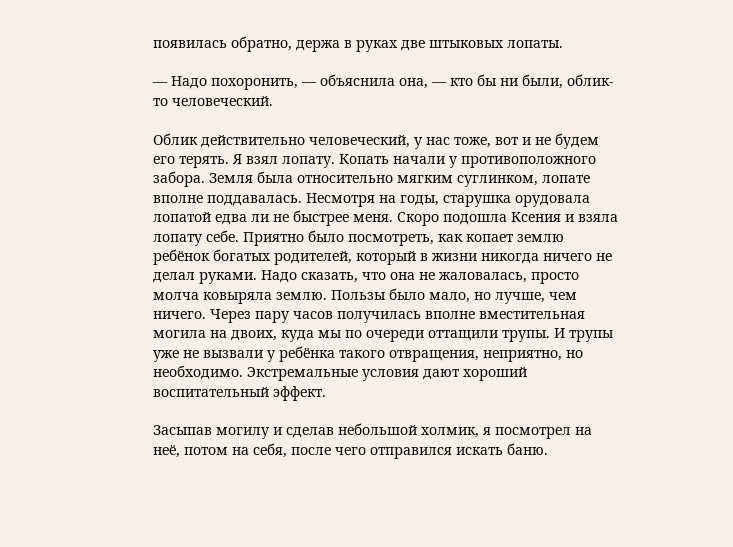появилась обратно, держа в руках две штыковых лопаты.

— Надо похоронить, — объяснила она, — кто бы ни были, облик-то человеческий.

Облик действительно человеческий, у нас тоже, вот и не будем его терять. Я взял лопату. Копать начали у противоположного забора. Земля была относительно мягким суглинком, лопате вполне поддавалась. Несмотря на годы, старушка орудовала лопатой едва ли не быстрее меня. Скоро подошла Ксения и взяла лопату себе. Приятно было посмотреть, как копает землю ребёнок богатых родителей, который в жизни никогда ничего не делал руками. Надо сказать, что она не жаловалась, просто молча ковыряла землю. Пользы было мало, но лучше, чем ничего. Через пару часов получилась вполне вместительная могила на двоих, куда мы по очереди оттащили трупы. И трупы уже не вызвали у ребёнка такого отвращения, неприятно, но необходимо. Экстремальные условия дают хороший воспитательный эффект.

Засыпав могилу и сделав небольшой холмик, я посмотрел на неё, потом на себя, после чего отправился искать баню.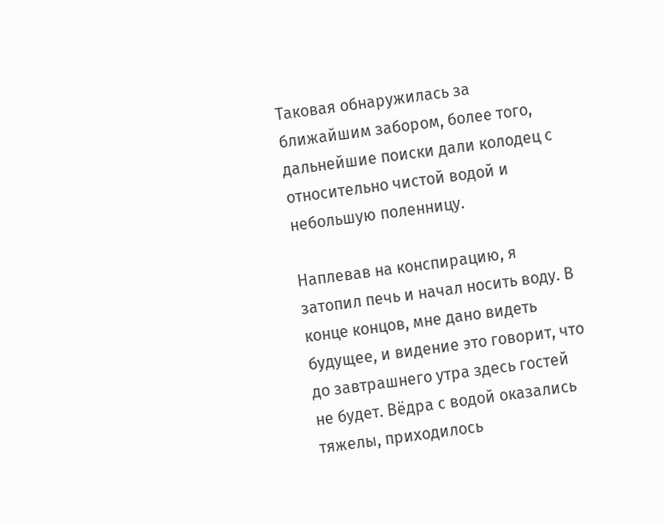Таковая обнаружилась за ближайшим забором, более того, дальнейшие поиски дали колодец с относительно чистой водой и небольшую поленницу.

Наплевав на конспирацию, я затопил печь и начал носить воду. В конце концов, мне дано видеть будущее, и видение это говорит, что до завтрашнего утра здесь гостей не будет. Вёдра с водой оказались тяжелы, приходилось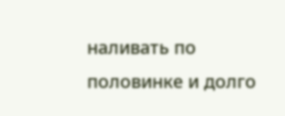наливать по половинке и долго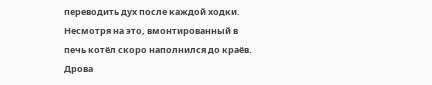переводить дух после каждой ходки. Несмотря на это, вмонтированный в печь котёл скоро наполнился до краёв. Дрова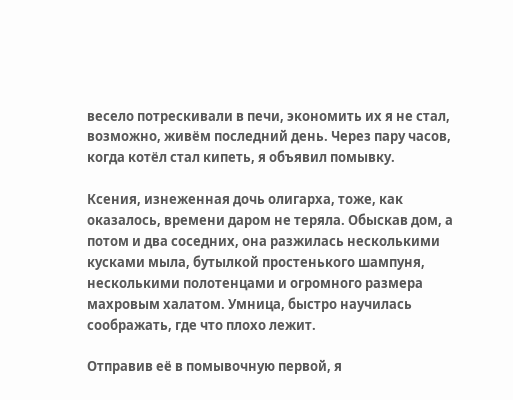весело потрескивали в печи, экономить их я не стал, возможно, живём последний день. Через пару часов, когда котёл стал кипеть, я объявил помывку.

Ксения, изнеженная дочь олигарха, тоже, как оказалось, времени даром не теряла. Обыскав дом, а потом и два соседних, она разжилась несколькими кусками мыла, бутылкой простенького шампуня, несколькими полотенцами и огромного размера махровым халатом. Умница, быстро научилась соображать, где что плохо лежит.

Отправив её в помывочную первой, я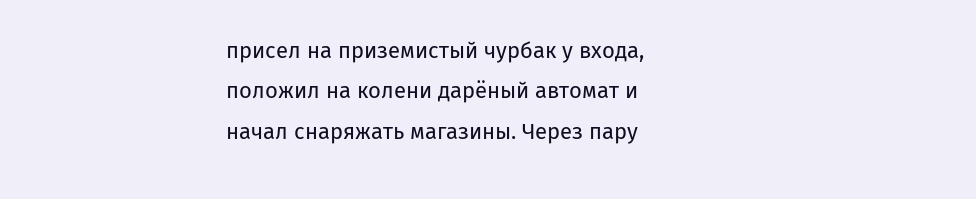присел на приземистый чурбак у входа, положил на колени дарёный автомат и начал снаряжать магазины. Через пару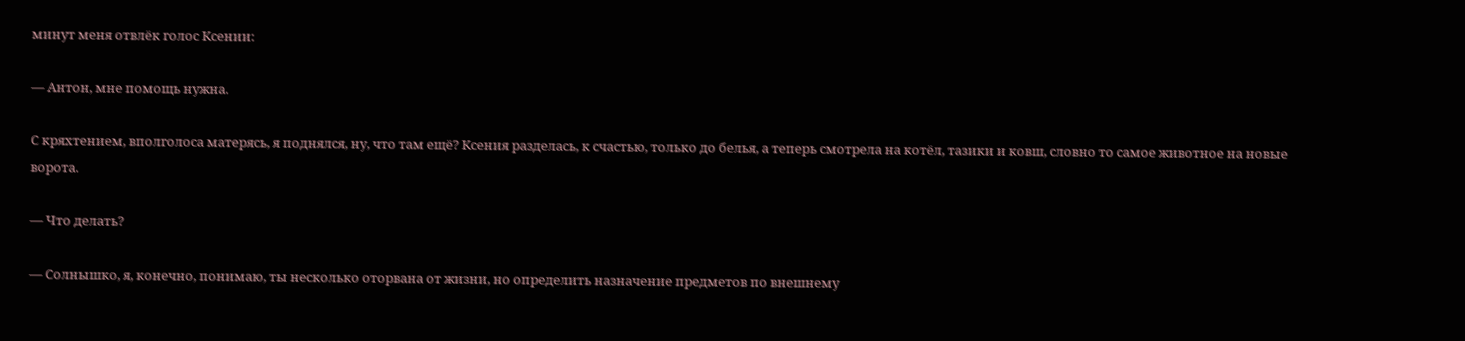минут меня отвлёк голос Ксении:

— Антон, мне помощь нужна.

С кряхтением, вполголоса матерясь, я поднялся, ну, что там ещё? Ксения разделась, к счастью, только до белья, а теперь смотрела на котёл, тазики и ковш, словно то самое животное на новые ворота.

— Что делать?

— Солнышко, я, конечно, понимаю, ты несколько оторвана от жизни, но определить назначение предметов по внешнему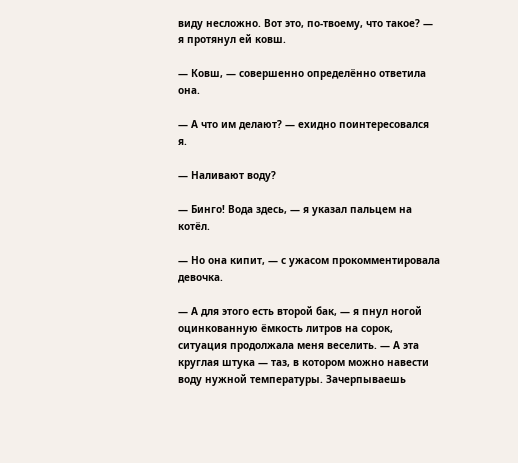виду несложно. Вот это, по-твоему, что такое? — я протянул ей ковш.

— Ковш, — совершенно определённо ответила она.

— А что им делают? — ехидно поинтересовался я.

— Наливают воду?

— Бинго! Вода здесь, — я указал пальцем на котёл.

— Но она кипит, — с ужасом прокомментировала девочка.

— А для этого есть второй бак, — я пнул ногой оцинкованную ёмкость литров на сорок, ситуация продолжала меня веселить. — А эта круглая штука — таз, в котором можно навести воду нужной температуры. Зачерпываешь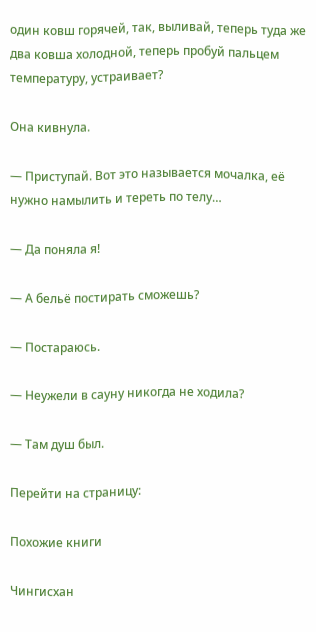один ковш горячей, так, выливай, теперь туда же два ковша холодной, теперь пробуй пальцем температуру, устраивает?

Она кивнула.

— Приступай. Вот это называется мочалка, её нужно намылить и тереть по телу…

— Да поняла я!

— А бельё постирать сможешь?

— Постараюсь.

— Неужели в сауну никогда не ходила?

— Там душ был.

Перейти на страницу:

Похожие книги

Чингисхан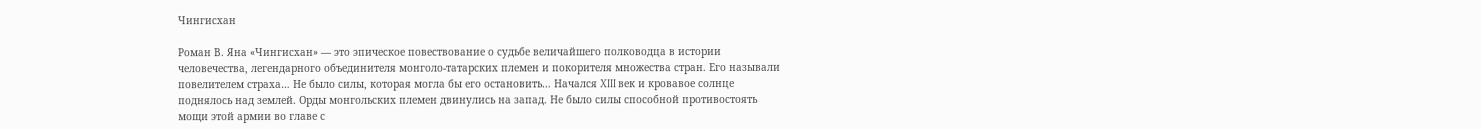Чингисхан

Роман В. Яна «Чингисхан» — это эпическое повествование о судьбе величайшего полководца в истории человечества, легендарного объединителя монголо-татарских племен и покорителя множества стран. Его называли повелителем страха… Не было силы, которая могла бы его остановить… Начался XIII век и кровавое солнце поднялось над землей. Орды монгольских племен двинулись на запад. Не было силы способной противостоять мощи этой армии во главе с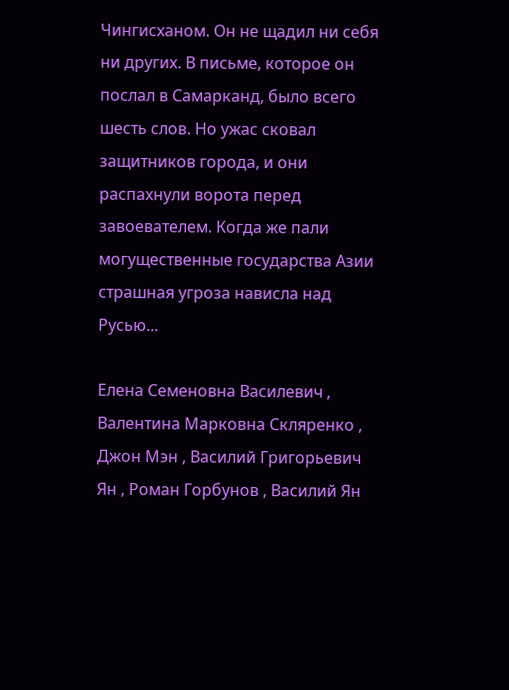Чингисханом. Он не щадил ни себя ни других. В письме, которое он послал в Самарканд, было всего шесть слов. Но ужас сковал защитников города, и они распахнули ворота перед завоевателем. Когда же пали могущественные государства Азии страшная угроза нависла над Русью...

Елена Семеновна Василевич , Валентина Марковна Скляренко , Джон Мэн , Василий Григорьевич Ян , Роман Горбунов , Василий Ян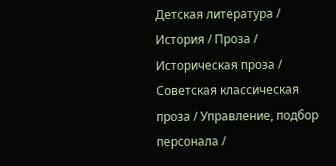Детская литература / История / Проза / Историческая проза / Советская классическая проза / Управление, подбор персонала /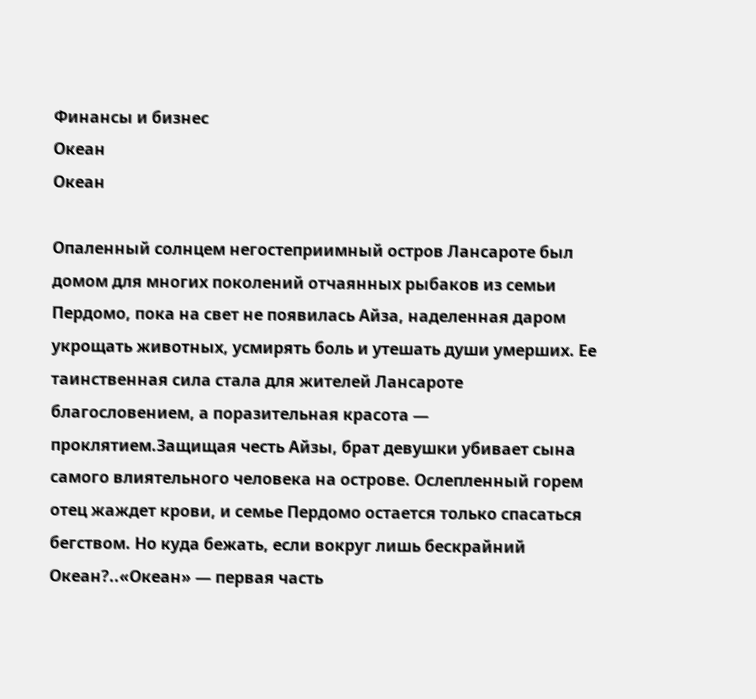Финансы и бизнес
Океан
Океан

Опаленный солнцем негостеприимный остров Лансароте был домом для многих поколений отчаянных рыбаков из семьи Пердомо, пока на свет не появилась Айза, наделенная даром укрощать животных, усмирять боль и утешать души умерших. Ее таинственная сила стала для жителей Лансароте благословением, а поразительная красота — проклятием.Защищая честь Айзы, брат девушки убивает сына самого влиятельного человека на острове. Ослепленный горем отец жаждет крови, и семье Пердомо остается только спасаться бегством. Но куда бежать, если вокруг лишь бескрайний Океан?..«Океан» — первая часть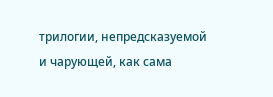трилогии, непредсказуемой и чарующей, как сама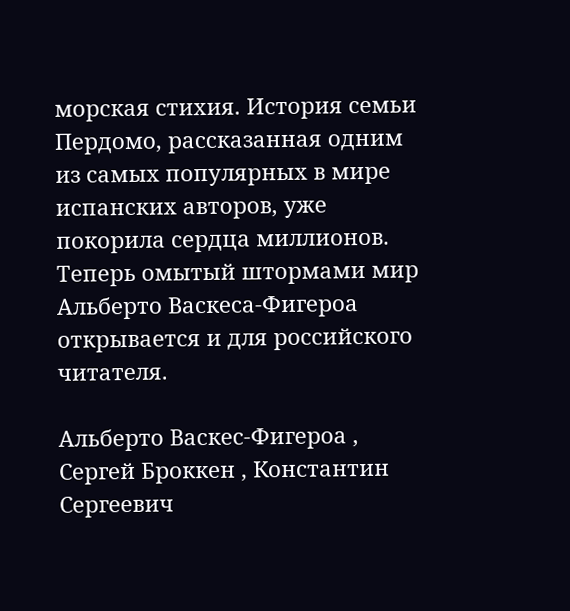морская стихия. История семьи Пердомо, рассказанная одним из самых популярных в мире испанских авторов, уже покорила сердца миллионов. Теперь омытый штормами мир Альберто Васкеса-Фигероа открывается и для российского читателя.

Альберто Васкес-Фигероа , Сергей Броккен , Константин Сергеевич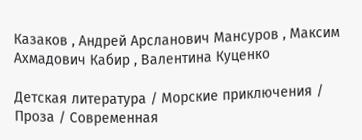Казаков , Андрей Арсланович Мансуров , Максим Ахмадович Кабир , Валентина Куценко

Детская литература / Морские приключения / Проза / Современная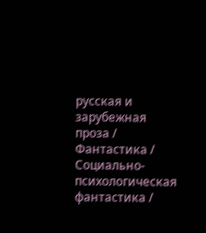русская и зарубежная проза / Фантастика / Социально-психологическая фантастика /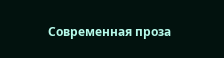Современная проза